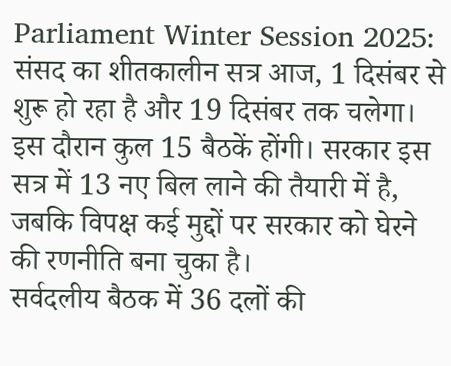Parliament Winter Session 2025: संसद का शीतकालीन सत्र आज, 1 दिसंबर से शुरू हो रहा है और 19 दिसंबर तक चलेगा। इस दौरान कुल 15 बैठकें होंगी। सरकार इस सत्र में 13 नए बिल लाने की तैयारी में है, जबकि विपक्ष कई मुद्दों पर सरकार को घेरने की रणनीति बना चुका है।
सर्वदलीय बैठक में 36 दलों की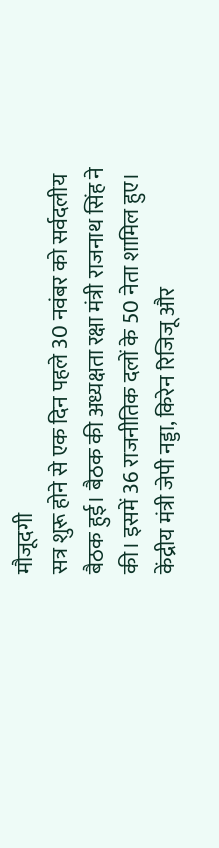मौजूदगी
सत्र शुरू होने से एक दिन पहले 30 नवंबर को सर्वदलीय बैठक हुई। बैठक की अध्यक्षता रक्षा मंत्री राजनाथ सिंह ने की। इसमें 36 राजनीतिक दलों के 50 नेता शामिल हुए। केंद्रीय मंत्री जेपी नड्डा, किरेन रिजिजू और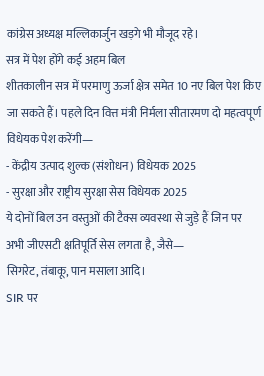कांग्रेस अध्यक्ष मल्लिकार्जुन खड़गे भी मौजूद रहे।
सत्र में पेश होंगे कई अहम बिल
शीतकालीन सत्र में परमाणु ऊर्जा क्षेत्र समेत 10 नए बिल पेश किए जा सकते हैं। पहले दिन वित्त मंत्री निर्मला सीतारमण दो महत्वपूर्ण विधेयक पेश करेंगी—
- केंद्रीय उत्पाद शुल्क (संशोधन) विधेयक 2025
- सुरक्षा और राष्ट्रीय सुरक्षा सेस विधेयक 2025
ये दोनों बिल उन वस्तुओं की टैक्स व्यवस्था से जुड़े हैं जिन पर अभी जीएसटी क्षतिपूर्ति सेस लगता है, जैसे—
सिगरेट, तंबाकू, पान मसाला आदि।
SIR पर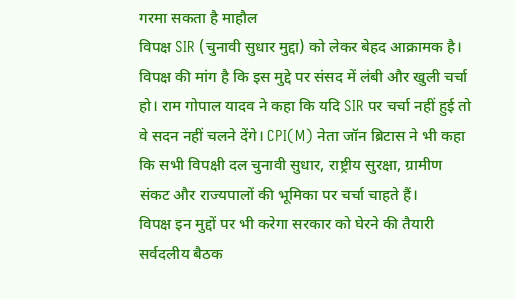गरमा सकता है माहौल
विपक्ष SIR (चुनावी सुधार मुद्दा) को लेकर बेहद आक्रामक है। विपक्ष की मांग है कि इस मुद्दे पर संसद में लंबी और खुली चर्चा हो। राम गोपाल यादव ने कहा कि यदि SIR पर चर्चा नहीं हुई तो वे सदन नहीं चलने देंगे। CPI(M) नेता जॉन ब्रिटास ने भी कहा कि सभी विपक्षी दल चुनावी सुधार, राष्ट्रीय सुरक्षा, ग्रामीण संकट और राज्यपालों की भूमिका पर चर्चा चाहते हैं।
विपक्ष इन मुद्दों पर भी करेगा सरकार को घेरने की तैयारी
सर्वदलीय बैठक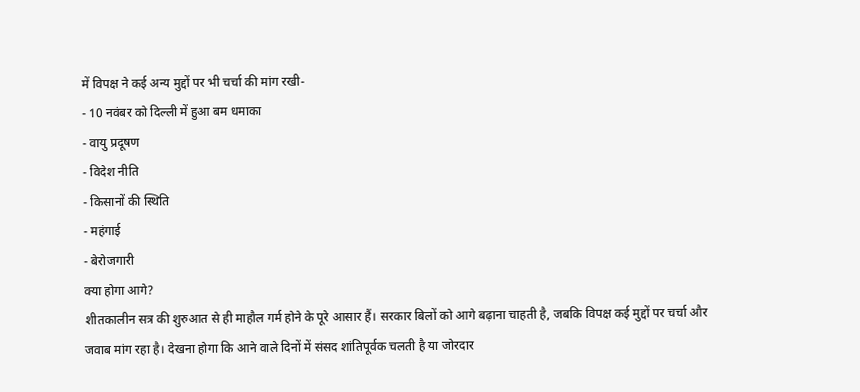में विपक्ष ने कई अन्य मुद्दों पर भी चर्चा की मांग रखी-
- 10 नवंबर को दिल्ली में हुआ बम धमाका
- वायु प्रदूषण
- विदेश नीति
- किसानों की स्थिति
- महंगाई
- बेरोजगारी
क्या होगा आगे?
शीतकालीन सत्र की शुरुआत से ही माहौल गर्म होने के पूरे आसार हैं। सरकार बिलों को आगे बढ़ाना चाहती है, जबकि विपक्ष कई मुद्दों पर चर्चा और जवाब मांग रहा है। देखना होगा कि आने वाले दिनों में संसद शांतिपूर्वक चलती है या जोरदार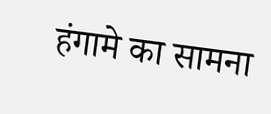हंगामे का सामना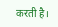करती है।